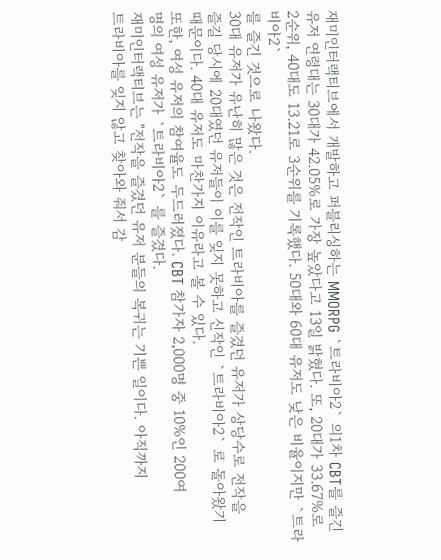재미인터랙티브에서 개발하고 퍼블리싱하는 MMORPG `트라비아2` 의1차 CBT를 즐긴
유저 연령대는 30대가 42.05%로 가장 높았다고 13일 밝혔다. 또, 20대가 33.67%로
2순위, 40대도 13.21로 3순위를 기록했다. 50대와 60대 유저도 낮은 비율이지만 `트라비아2`
를 즐긴 것으로 나왔다.
30대 유저가 유난히 많은 것은 전작인 트라비아를 즐겼던 유저가 상당수로 전작을
즐길 당시에 20대였던 유저들이 이를 잊지 못하고 신작인 `트라비아2` 로 돌아왔기
때문이다. 40대 유저도 마찬가지 이유라고 볼 수 있다.
또한, 여성 유저의 참여율도 두드러졌다. CBT 참가자 2,000명 중 10%인 200여
명의 여성 유저가 `트라비아2` 를 즐겼다.
재미인터랙티브는 "전작을 즐겼던 유저 분들의 복귀는 기쁜 일이다. 아직까지
트라비아를 잊지 않고 찾아와 줘서 감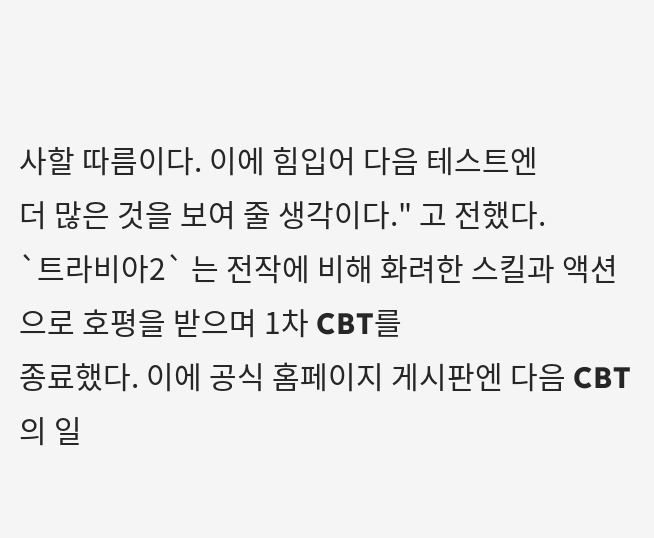사할 따름이다. 이에 힘입어 다음 테스트엔
더 많은 것을 보여 줄 생각이다." 고 전했다.
`트라비아2` 는 전작에 비해 화려한 스킬과 액션으로 호평을 받으며 1차 CBT를
종료했다. 이에 공식 홈페이지 게시판엔 다음 CBT의 일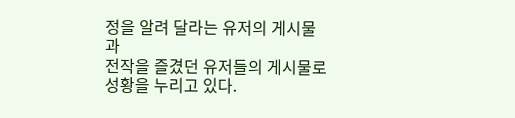정을 알려 달라는 유저의 게시물과
전작을 즐겼던 유저들의 게시물로 성황을 누리고 있다.